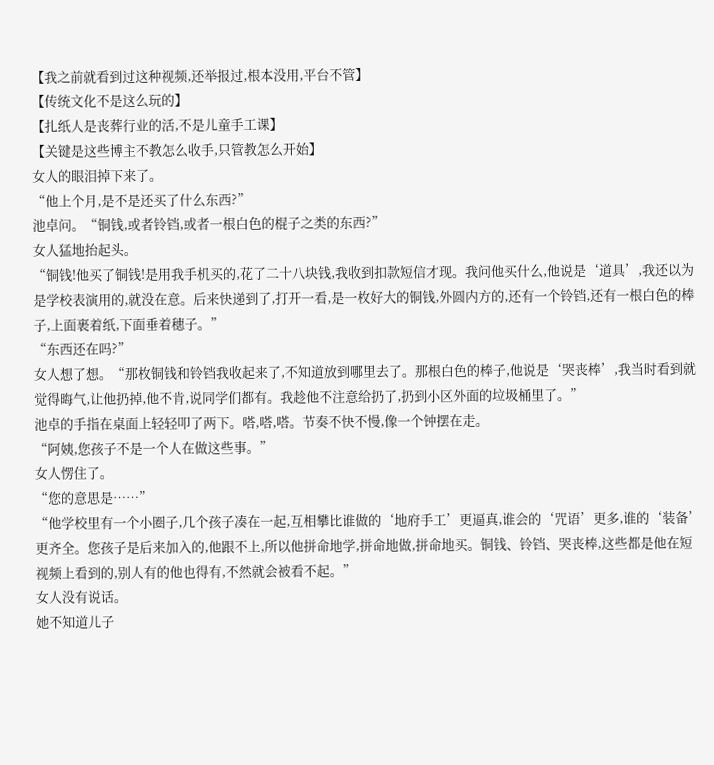【我之前就看到过这种视频,还举报过,根本没用,平台不管】
【传统文化不是这么玩的】
【扎纸人是丧葬行业的活,不是儿童手工课】
【关键是这些博主不教怎么收手,只管教怎么开始】
女人的眼泪掉下来了。
“他上个月,是不是还买了什么东西?”
池卓问。“铜钱,或者铃铛,或者一根白色的棍子之类的东西?”
女人猛地抬起头。
“铜钱!他买了铜钱!是用我手机买的,花了二十八块钱,我收到扣款短信才现。我问他买什么,他说是‘道具’,我还以为是学校表演用的,就没在意。后来快递到了,打开一看,是一枚好大的铜钱,外圆内方的,还有一个铃铛,还有一根白色的棒子,上面裹着纸,下面垂着穗子。”
“东西还在吗?”
女人想了想。“那枚铜钱和铃铛我收起来了,不知道放到哪里去了。那根白色的棒子,他说是‘哭丧棒’,我当时看到就觉得晦气,让他扔掉,他不肯,说同学们都有。我趁他不注意给扔了,扔到小区外面的垃圾桶里了。”
池卓的手指在桌面上轻轻叩了两下。嗒,嗒,嗒。节奏不快不慢,像一个钟摆在走。
“阿姨,您孩子不是一个人在做这些事。”
女人愣住了。
“您的意思是……”
“他学校里有一个小圈子,几个孩子凑在一起,互相攀比谁做的‘地府手工’更逼真,谁会的‘咒语’更多,谁的‘装备’更齐全。您孩子是后来加入的,他跟不上,所以他拼命地学,拼命地做,拼命地买。铜钱、铃铛、哭丧棒,这些都是他在短视频上看到的,别人有的他也得有,不然就会被看不起。”
女人没有说话。
她不知道儿子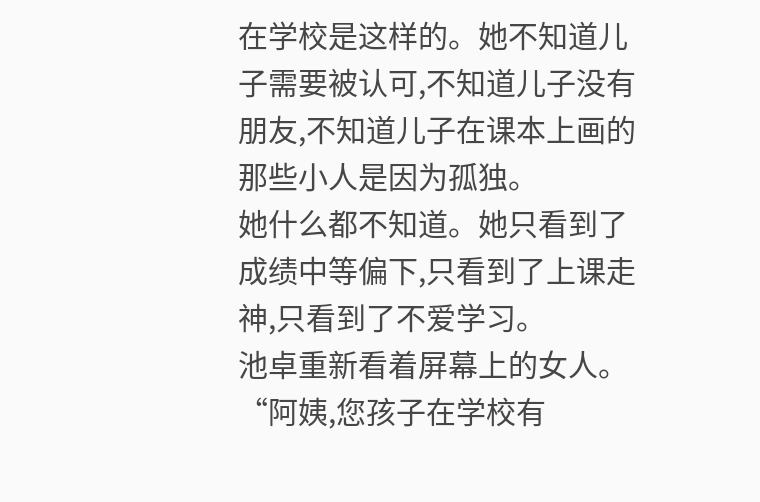在学校是这样的。她不知道儿子需要被认可,不知道儿子没有朋友,不知道儿子在课本上画的那些小人是因为孤独。
她什么都不知道。她只看到了成绩中等偏下,只看到了上课走神,只看到了不爱学习。
池卓重新看着屏幕上的女人。
“阿姨,您孩子在学校有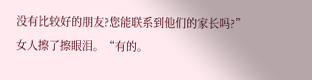没有比较好的朋友?您能联系到他们的家长吗?”
女人擦了擦眼泪。“有的。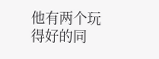他有两个玩得好的同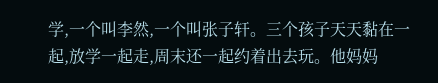学,一个叫李然,一个叫张子轩。三个孩子天天黏在一起,放学一起走,周末还一起约着出去玩。他妈妈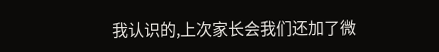我认识的,上次家长会我们还加了微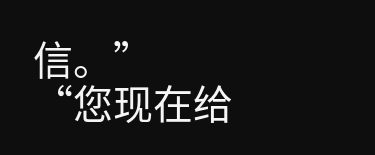信。”
“您现在给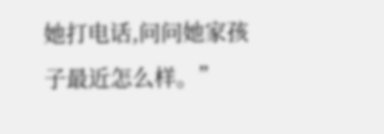她打电话,问问她家孩子最近怎么样。”